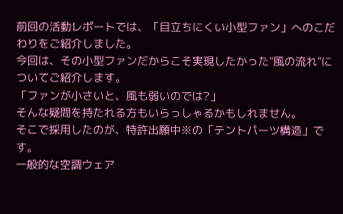前回の活動レポートでは、「目立ちにくい小型ファン」へのこだわりをご紹介しました。
今回は、その小型ファンだからこそ実現したかった"風の流れ"についてご紹介します。
「ファンが小さいと、風も弱いのでは?」
そんな疑問を持たれる方もいらっしゃるかもしれません。
そこで採用したのが、特許出願中※の「テントパーツ構造」です。
一般的な空調ウェア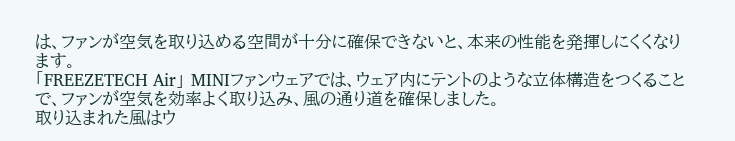は、ファンが空気を取り込める空間が十分に確保できないと、本来の性能を発揮しにくくなります。
「FREEZETECH Air」 MINIファンウェアでは、ウェア内にテントのような立体構造をつくることで、ファンが空気を効率よく取り込み、風の通り道を確保しました。
取り込まれた風はウ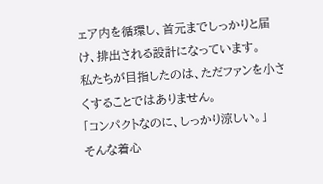ェア内を循環し、首元までしっかりと届け、排出される設計になっています。
私たちが目指したのは、ただファンを小さくすることではありません。
「コンパクトなのに、しっかり涼しい。」
そんな着心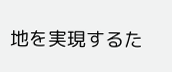地を実現するた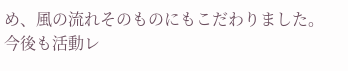め、風の流れそのものにもこだわりました。
今後も活動レ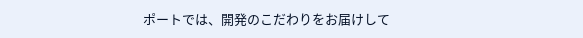ポートでは、開発のこだわりをお届けして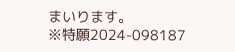まいります。
※特願2024-098187